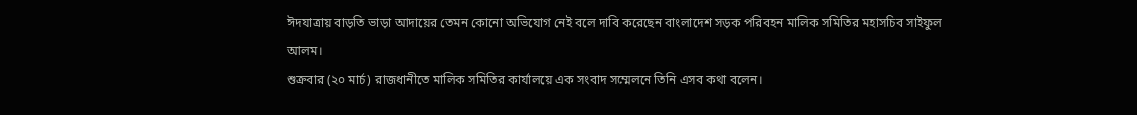ঈদযাত্রায় বাড়তি ভাড়া আদায়ের তেমন কোনো অভিযোগ নেই বলে দাবি করেছেন বাংলাদেশ সড়ক পরিবহন মালিক সমিতির মহাসচিব সাইফুল আলম।
শুক্রবার (২০ মার্চ) রাজধানীতে মালিক সমিতির কার্যালয়ে এক সংবাদ সম্মেলনে তিনি এসব কথা বলেন।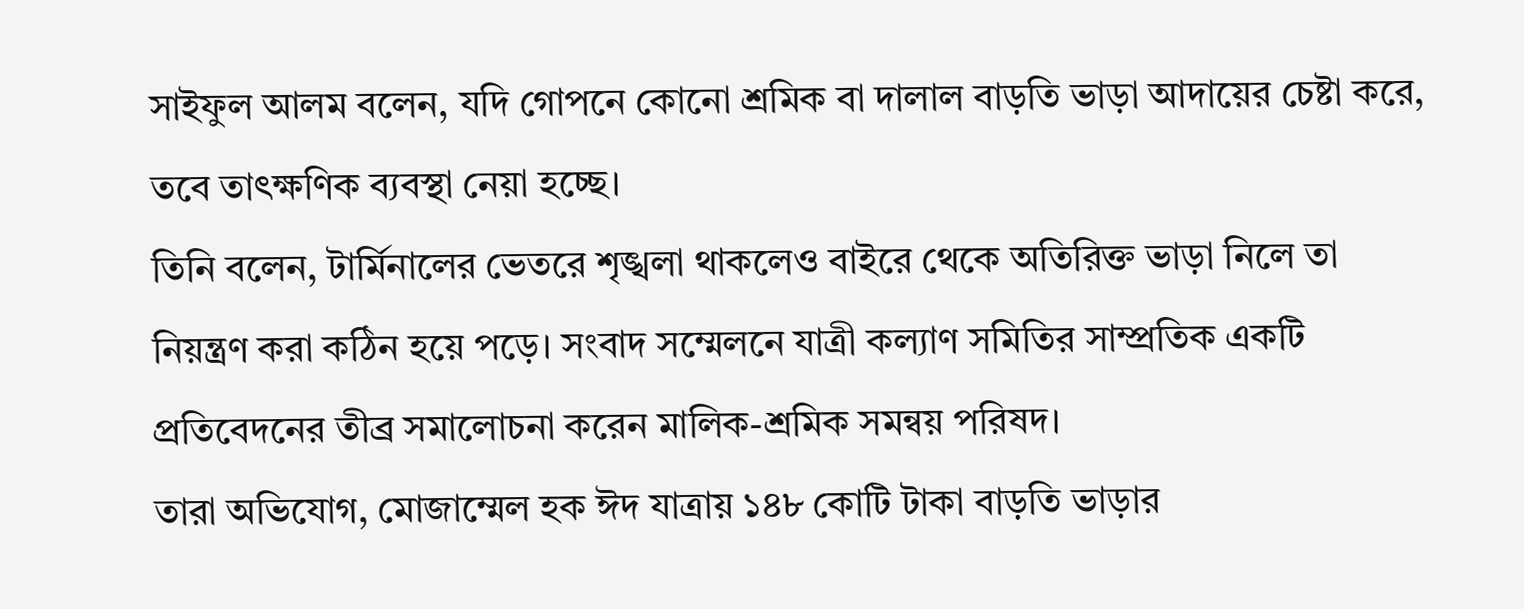সাইফুল আলম বলেন, যদি গোপনে কোনো শ্রমিক বা দালাল বাড়তি ভাড়া আদায়ের চেষ্টা করে, তবে তাৎক্ষণিক ব্যবস্থা নেয়া হচ্ছে।
তিনি বলেন, টার্মিনালের ভেতরে শৃঙ্খলা থাকলেও বাইরে থেকে অতিরিক্ত ভাড়া নিলে তা নিয়ন্ত্রণ করা কঠিন হয়ে পড়ে। সংবাদ সম্মেলনে যাত্রী কল্যাণ সমিতির সাম্প্রতিক একটি প্রতিবেদনের তীব্র সমালোচনা করেন মালিক-শ্রমিক সমন্বয় পরিষদ।
তারা অভিযোগ, মোজাম্মেল হক ঈদ যাত্রায় ১৪৮ কোটি টাকা বাড়তি ভাড়ার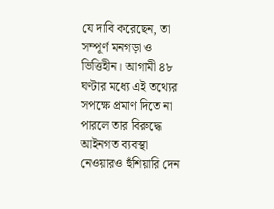যে দাবি করেছেন, তা সম্পূর্ণ মনগড়া ও ভিত্তিহীন। আগামী ৪৮ ঘণ্টার মধ্যে এই তথ্যের সপক্ষে প্রমাণ দিতে না পারলে তার বিরুদ্ধে আইনগত ব্যবস্থা নেওয়ারও হুঁশিয়ারি দেন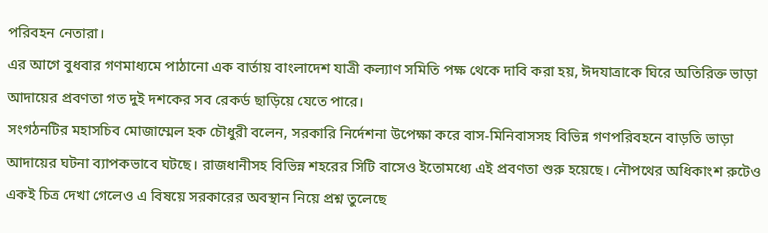পরিবহন নেতারা।
এর আগে বুধবার গণমাধ্যমে পাঠানো এক বার্তায় বাংলাদেশ যাত্রী কল্যাণ সমিতি পক্ষ থেকে দাবি করা হয়, ঈদযাত্রাকে ঘিরে অতিরিক্ত ভাড়া আদায়ের প্রবণতা গত দুই দশকের সব রেকর্ড ছাড়িয়ে যেতে পারে।
সংগঠনটির মহাসচিব মোজাম্মেল হক চৌধুরী বলেন, সরকারি নির্দেশনা উপেক্ষা করে বাস-মিনিবাসসহ বিভিন্ন গণপরিবহনে বাড়তি ভাড়া আদায়ের ঘটনা ব্যাপকভাবে ঘটছে। রাজধানীসহ বিভিন্ন শহরের সিটি বাসেও ইতোমধ্যে এই প্রবণতা শুরু হয়েছে। নৌপথের অধিকাংশ রুটেও একই চিত্র দেখা গেলেও এ বিষয়ে সরকারের অবস্থান নিয়ে প্রশ্ন তুলেছে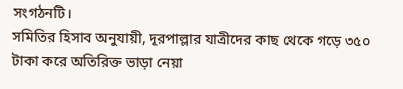সংগঠনটি।
সমিতির হিসাব অনুযায়ী, দূরপাল্লার যাত্রীদের কাছ থেকে গড়ে ৩৫০ টাকা করে অতিরিক্ত ভাড়া নেয়া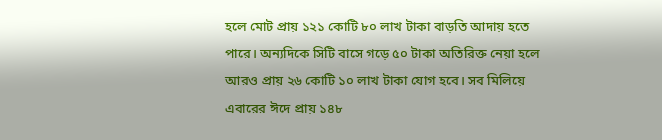হলে মোট প্রায় ১২১ কোটি ৮০ লাখ টাকা বাড়তি আদায় হতে পারে। অন্যদিকে সিটি বাসে গড়ে ৫০ টাকা অতিরিক্ত নেয়া হলে আরও প্রায় ২৬ কোটি ১০ লাখ টাকা যোগ হবে। সব মিলিয়ে এবারের ঈদে প্রায় ১৪৮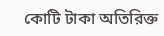কোটি টাকা অতিরিক্ত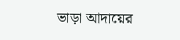ভাড়া আদায়ের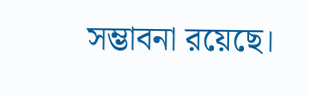সম্ভাবনা রয়েছে।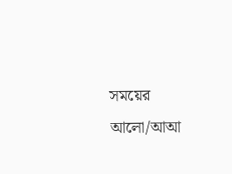সময়ের আলো/আআ